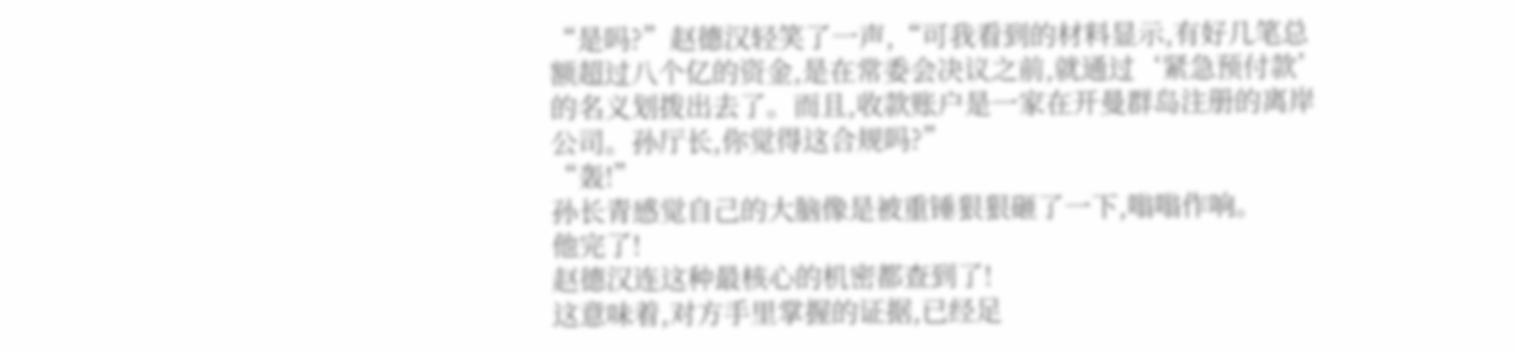“是吗?”赵德汉轻笑了一声,“可我看到的材料显示,有好几笔总额超过八个亿的资金,是在常委会决议之前,就通过‘紧急预付款’的名义划拨出去了。而且,收款账户是一家在开曼群岛注册的离岸公司。孙厅长,你觉得这合规吗?”
“轰!”
孙长青感觉自己的大脑像是被重锤狠狠砸了一下,嗡嗡作响。
他完了!
赵德汉连这种最核心的机密都查到了!
这意味着,对方手里掌握的证据,已经足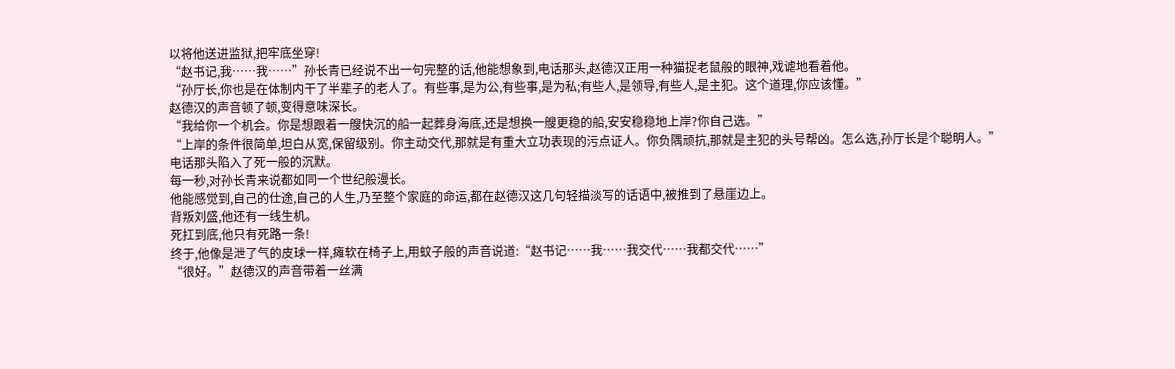以将他送进监狱,把牢底坐穿!
“赵书记,我……我……”孙长青已经说不出一句完整的话,他能想象到,电话那头,赵德汉正用一种猫捉老鼠般的眼神,戏谑地看着他。
“孙厅长,你也是在体制内干了半辈子的老人了。有些事,是为公,有些事,是为私;有些人,是领导,有些人,是主犯。这个道理,你应该懂。”
赵德汉的声音顿了顿,变得意味深长。
“我给你一个机会。你是想跟着一艘快沉的船一起葬身海底,还是想换一艘更稳的船,安安稳稳地上岸?你自己选。”
“上岸的条件很简单,坦白从宽,保留级别。你主动交代,那就是有重大立功表现的污点证人。你负隅顽抗,那就是主犯的头号帮凶。怎么选,孙厅长是个聪明人。”
电话那头陷入了死一般的沉默。
每一秒,对孙长青来说都如同一个世纪般漫长。
他能感觉到,自己的仕途,自己的人生,乃至整个家庭的命运,都在赵德汉这几句轻描淡写的话语中,被推到了悬崖边上。
背叛刘盛,他还有一线生机。
死扛到底,他只有死路一条!
终于,他像是泄了气的皮球一样,瘫软在椅子上,用蚊子般的声音说道:“赵书记……我……我交代……我都交代……”
“很好。”赵德汉的声音带着一丝满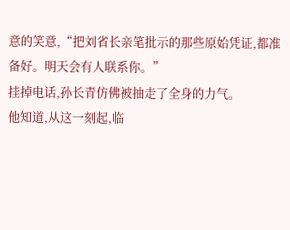意的笑意,“把刘省长亲笔批示的那些原始凭证,都准备好。明天会有人联系你。”
挂掉电话,孙长青仿佛被抽走了全身的力气。
他知道,从这一刻起,临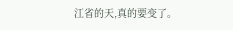江省的天,真的要变了。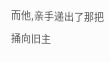而他,亲手递出了那把捅向旧主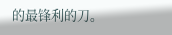的最锋利的刀。